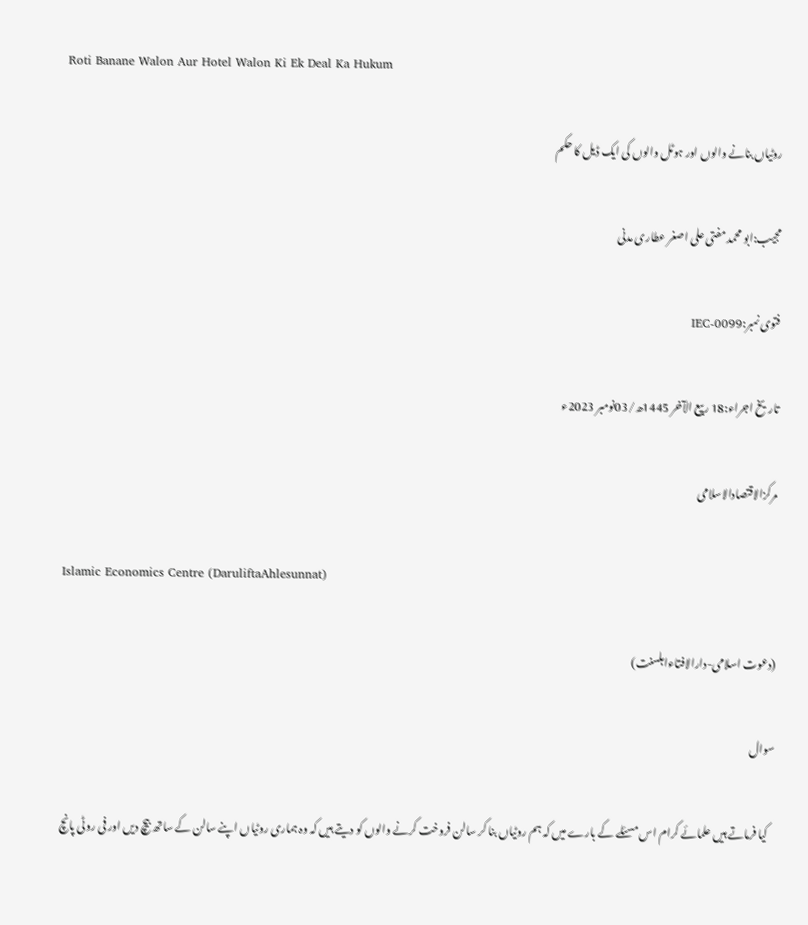Roti Banane Walon Aur Hotel Walon Ki Ek Deal Ka Hukum

روٹیاں بنانے والوں اور ہوٹل والوں کی ایک ڈیل کا حکم

مجیب:ابو محمد مفتی علی اصغر عطاری مدنی

فتوی نمبر:IEC-0099

تاریخ اجراء:18 ربیع الآخر 1445ھ/03نومبر 2023ء

مرکزالاقتصادالاسلامی

Islamic Economics Centre (DaruliftaAhlesunnat)

(دعوت اسلامی-دارالافتاءاہلسنت)

سوال

   کیا فرماتے ہیں علمائے کرام اس مسئلے کے بارے میں کہ ہم روٹیاں بنا کر سالن فروخت کرنے والوں کو دیتے ہیں کہ وہ ہماری روٹیاں اپنے سالن کے ساتھ بیچ دیں اور فی روٹی پانچ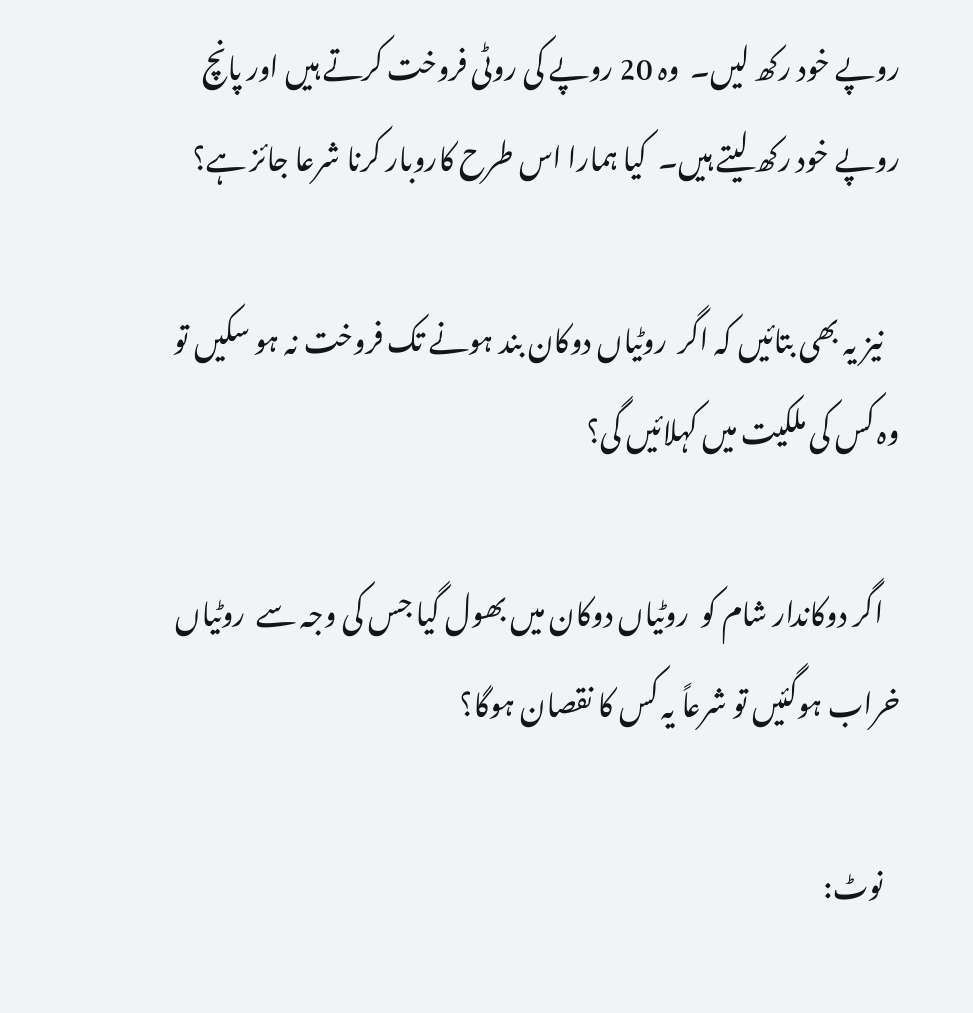روپے خود رکھ لیں۔  وہ 20 روپے کی روٹی فروخت کرتے ہیں اور پانچ روپے خود رکھ لیتے ہیں۔  کیا ہمارا اس طرح کاروبار کرنا شرعا جائز ہے؟

   نیز یہ بھی بتائیں کہ اگر  روٹیاں دوکان بند ہونے تک فروخت نہ ہو سکیں تو وہ کس کی ملکیت میں کہلائیں گی؟

   اگر دوکاندار شام کو  روٹیاں دوکان میں بھول گیا جس کی وجہ سے  روٹیاں خراب ہوگئیں تو شرعاً یہ کس کا نقصان ہوگا؟

   نوٹ: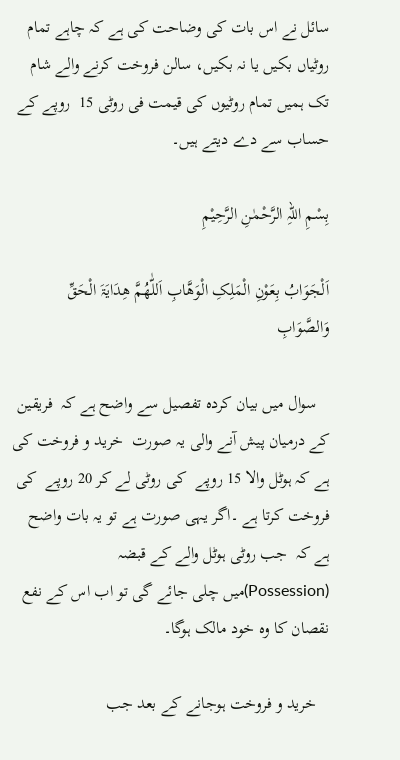سائل نے اس بات کی وضاحت کی ہے کہ چاہے تمام روٹیاں بکیں یا نہ بکیں، سالن فروخت کرنے والے شام تک ہمیں تمام روٹیوں کی قیمت فی روٹی 15  روپے کے حساب سے دے دیتے ہیں۔

بِسْمِ اللہِ الرَّحْمٰنِ الرَّحِيْمِ

اَلْجَوَابُ بِعَوْنِ الْمَلِکِ الْوَھَّابِ اَللّٰھُمَّ ھِدَایَۃَ الْحَقِّ وَالصَّوَابِ

   سوال میں بیان کردہ تفصیل سے واضح ہے کہ  فریقین کے درمیان پیش آنے والی یہ صورت  خرید و فروخت کی ہے کہ ہوٹل والا 15 روپے  کی روٹی لے کر 20 روپے  کی فروخت کرتا ہے ۔اگر یہی صورت ہے تو یہ بات واضح ہے کہ  جب روٹی ہوٹل والے کے قبضہ (Possession)میں چلی جائے گی تو اب اس کے نفع نقصان کا وہ خود مالک ہوگا۔

   خرید و فروخت ہوجانے کے بعد جب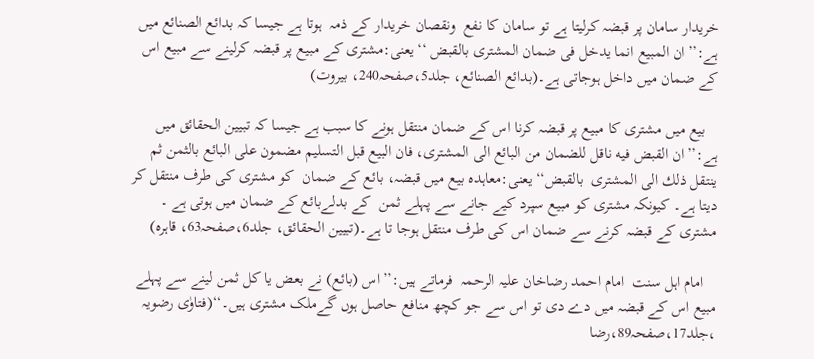خریدار سامان پر قبضہ کرلیتا ہے تو سامان کا نفع  ونقصان خریدار کے ذمہ  ہوتا ہے جیسا کہ بدائع الصنائع میں ہے:’’ان المبيع انما يدخل فى ضمان المشترى بالقبض ‘‘یعنی:مشتری کے مبیع پر قبضہ کرلینے سے مبیع اس کے ضمان میں داخل ہوجاتی ہے۔(بدائع الصنائع، جلد5،صفحہ240، بيروت)

   بیع میں مشتری کا مبیع پر قبضہ کرنا اس کے ضمان منتقل ہونے کا سبب ہے جیسا کہ تبیین الحقائق میں ہے:’’ان القبض فيه ناقل للضمان من البائع الى المشترى، فان البيع قبل التسليم مضمون على البائع بالثمن ثم ينتقل ذلك الى المشترى  بالقبض‘‘یعنی:معاہدہ بیع میں قبضہ، بائع کے ضمان  کو مشتری کی طرف منتقل کر دیتا ہے۔ کیونکہ مشتری کو مبیع سپرد کیے جانے سے پہلے ثمن  کے بدلےبائع کے ضمان میں ہوتی ہے ۔  مشتری کے قبضہ کرنے سے ضمان اس کی طرف منتقل ہوجا تا ہے۔(تبيين الحقائق، جلد6،صفحہ63، قاہرہ)

   امام اہل سنت  امام احمد رضاخان علیہ الرحمہ  فرماتے ہیں:’’اس (بائع) نے بعض یا کل ثمن لینے سے پہلے مبیع اس کے قبضہ میں دے دی تو اس سے جو کچھ منافع حاصل ہوں گےملک مشتری ہیں۔‘‘(فتاوٰی رضویہ ،جلد17،صفحہ89،رضا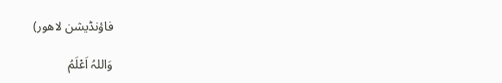فاؤنڈیشن لاھور)

وَاللہُ اَعْلَمُ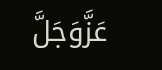عَزَّوَجَلَّ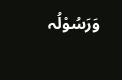وَرَسُوْلُہ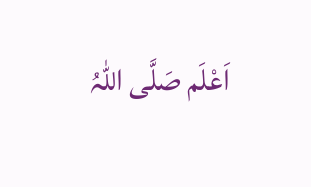اَعْلَم صَلَّی اللّٰہُ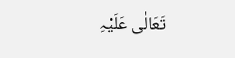تَعَالٰی عَلَیْہِ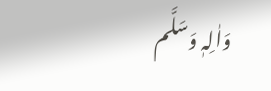وَاٰلِہٖ وَسَلَّم